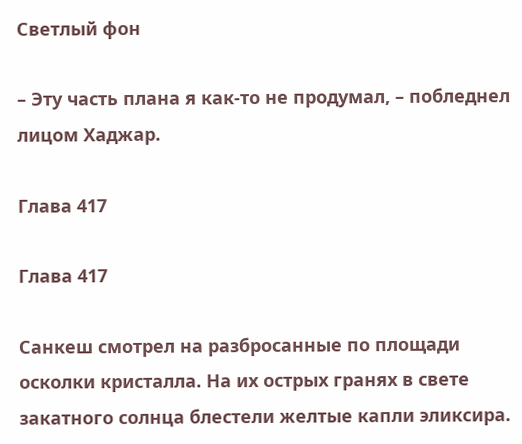Светлый фон

– Эту часть плана я как-то не продумал, – побледнел лицом Хаджар.

Глава 417

Глава 417

Санкеш смотрел на разбросанные по площади осколки кристалла. На их острых гранях в свете закатного солнца блестели желтые капли эликсира.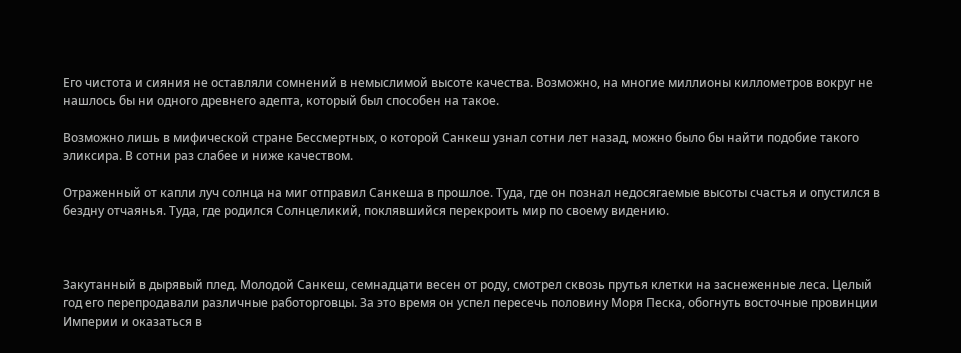Его чистота и сияния не оставляли сомнений в немыслимой высоте качества. Возможно, на многие миллионы киллометров вокруг не нашлось бы ни одного древнего адепта, который был способен на такое.

Возможно лишь в мифической стране Бессмертных, о которой Санкеш узнал сотни лет назад, можно было бы найти подобие такого эликсира. В сотни раз слабее и ниже качеством.

Отраженный от капли луч солнца на миг отправил Санкеша в прошлое. Туда, где он познал недосягаемые высоты счастья и опустился в бездну отчаянья. Туда, где родился Солнцеликий, поклявшийся перекроить мир по своему видению.



Закутанный в дырявый плед. Молодой Санкеш, семнадцати весен от роду, смотрел сквозь прутья клетки на заснеженные леса. Целый год его перепродавали различные работорговцы. За это время он успел пересечь половину Моря Песка, обогнуть восточные провинции Империи и оказаться в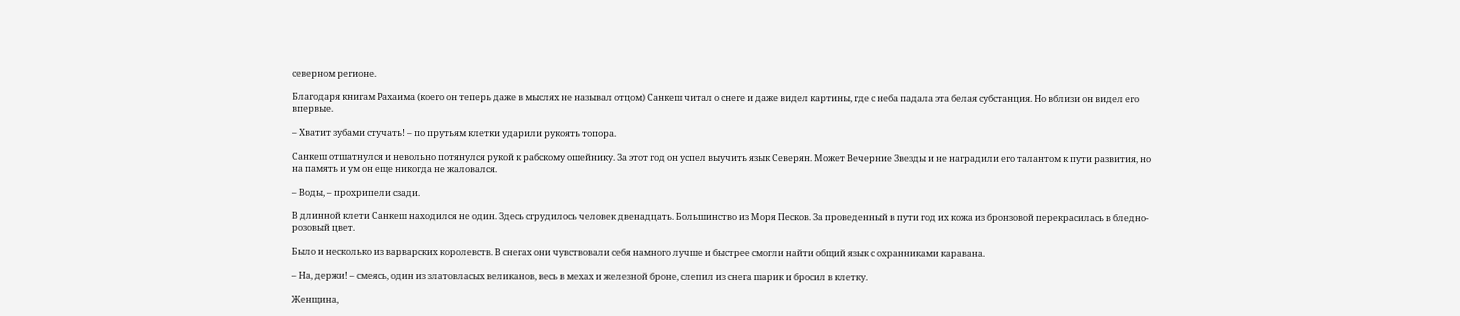северном регионе.

Благодаря книгам Рахаима (коего он теперь даже в мыслях не называл отцом) Санкеш читал о снеге и даже видел картины, где с неба падала эта белая субстанция. Но вблизи он видел его впервые.

– Хватит зубами стучать! – по прутьям клетки ударили рукоять топора.

Санкеш отшатнулся и невольно потянулся рукой к рабскому ошейнику. За этот год он успел выучить язык Северян. Может Вечерние Звезды и не наградили его талантом к пути развития, но на память и ум он еще никогда не жаловался.

– Воды, – прохрипели сзади.

В длинной клети Санкеш находился не один. Здесь сгрудилось человек двенадцать. Большинство из Моря Песков. За проведенный в пути год их кожа из бронзовой перекрасилась в бледно-розовый цвет.

Было и несколько из варварских королевств. В снегах они чувствовали себя намного лучше и быстрее смогли найти общий язык с охранниками каравана.

– На, держи! – смеясь, один из златовласых великанов, весь в мехах и железной броне, слепил из снега шарик и бросил в клетку.

Женщина,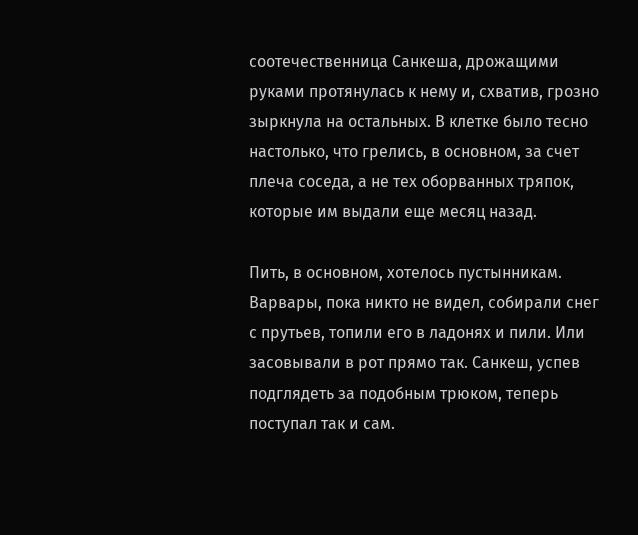соотечественница Санкеша, дрожащими руками протянулась к нему и, схватив, грозно зыркнула на остальных. В клетке было тесно настолько, что грелись, в основном, за счет плеча соседа, а не тех оборванных тряпок, которые им выдали еще месяц назад.

Пить, в основном, хотелось пустынникам. Варвары, пока никто не видел, собирали снег с прутьев, топили его в ладонях и пили. Или засовывали в рот прямо так. Санкеш, успев подглядеть за подобным трюком, теперь поступал так и сам.